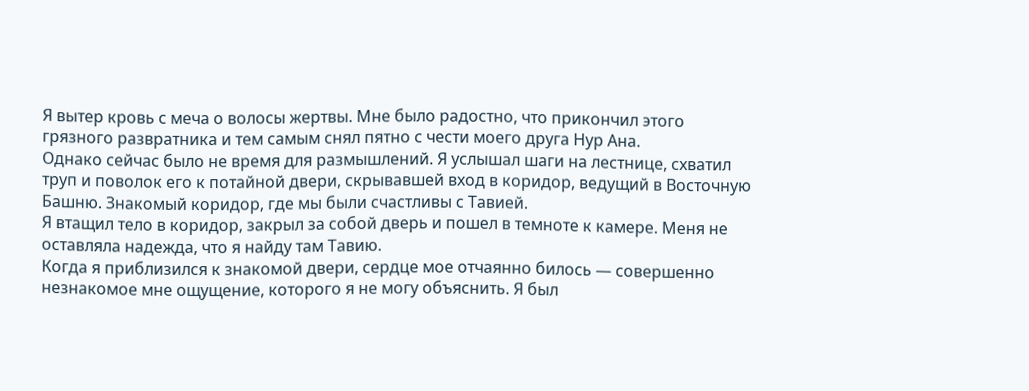Я вытер кровь с меча о волосы жертвы. Мне было радостно, что прикончил этого грязного развратника и тем самым снял пятно с чести моего друга Нур Ана.
Однако сейчас было не время для размышлений. Я услышал шаги на лестнице, схватил труп и поволок его к потайной двери, скрывавшей вход в коридор, ведущий в Восточную Башню. Знакомый коридор, где мы были счастливы с Тавией.
Я втащил тело в коридор, закрыл за собой дверь и пошел в темноте к камере. Меня не оставляла надежда, что я найду там Тавию.
Когда я приблизился к знакомой двери, сердце мое отчаянно билось — совершенно незнакомое мне ощущение, которого я не могу объяснить. Я был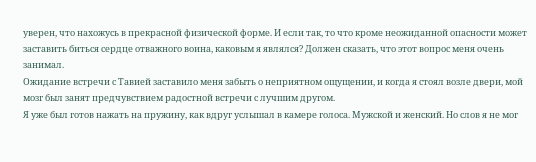уверен, что нахожусь в прекрасной физической форме. И если так, то что кроме неожиданной опасности может заставить биться сердце отважного воина, каковым я являлся? Должен сказать, что этот вопрос меня очень занимал.
Ожидание встречи с Тавией заставило меня забыть о неприятном ощущении, и когда я стоял возле двери, мой мозг был занят предчувствием радостной встречи с лучшим другом.
Я уже был готов нажать на пружину, как вдруг услышал в камере голоса. Мужской и женский. Но слов я не мог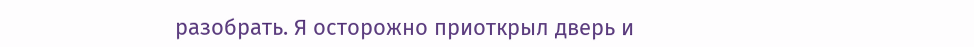разобрать. Я осторожно приоткрыл дверь и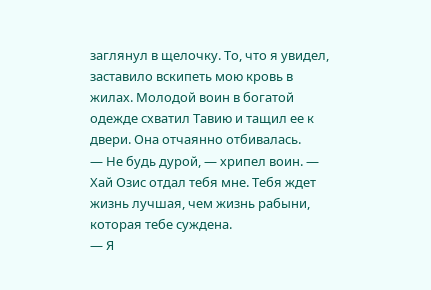заглянул в щелочку. То, что я увидел, заставило вскипеть мою кровь в жилах. Молодой воин в богатой одежде схватил Тавию и тащил ее к двери. Она отчаянно отбивалась.
— Не будь дурой, — хрипел воин. — Хай Озис отдал тебя мне. Тебя ждет жизнь лучшая, чем жизнь рабыни, которая тебе суждена.
— Я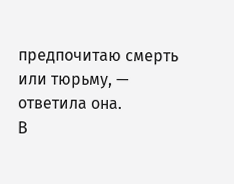предпочитаю смерть или тюрьму, — ответила она.
В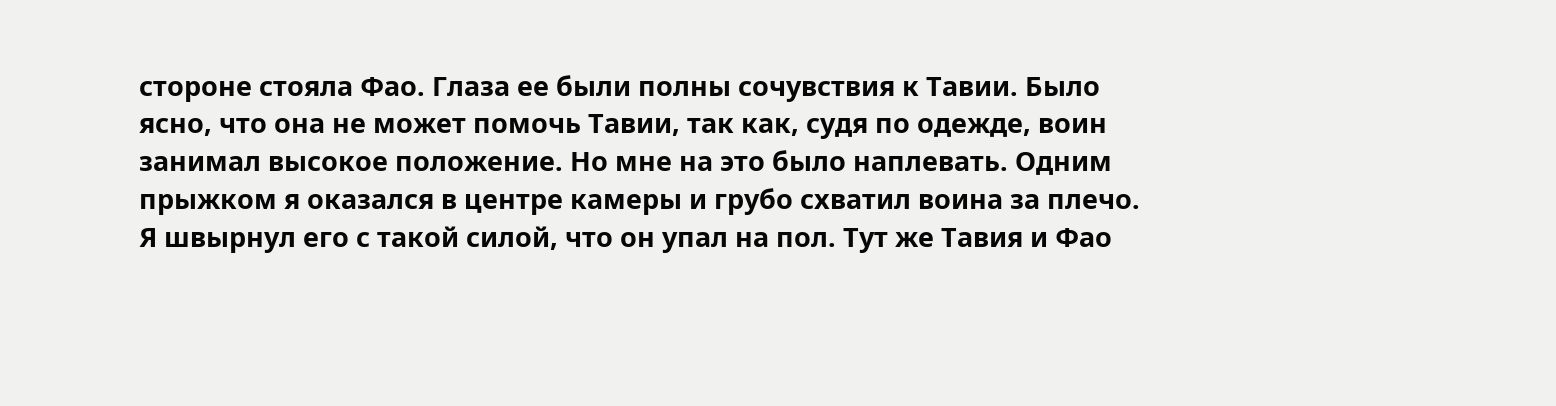стороне стояла Фао. Глаза ее были полны сочувствия к Тавии. Было ясно, что она не может помочь Тавии, так как, судя по одежде, воин занимал высокое положение. Но мне на это было наплевать. Одним прыжком я оказался в центре камеры и грубо схватил воина за плечо. Я швырнул его с такой силой, что он упал на пол. Тут же Тавия и Фао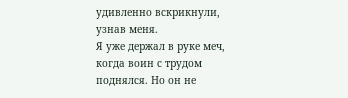удивленно вскрикнули, узнав меня.
Я уже держал в руке меч, когда воин с трудом поднялся. Но он не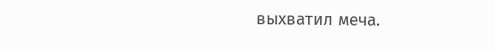выхватил меча.